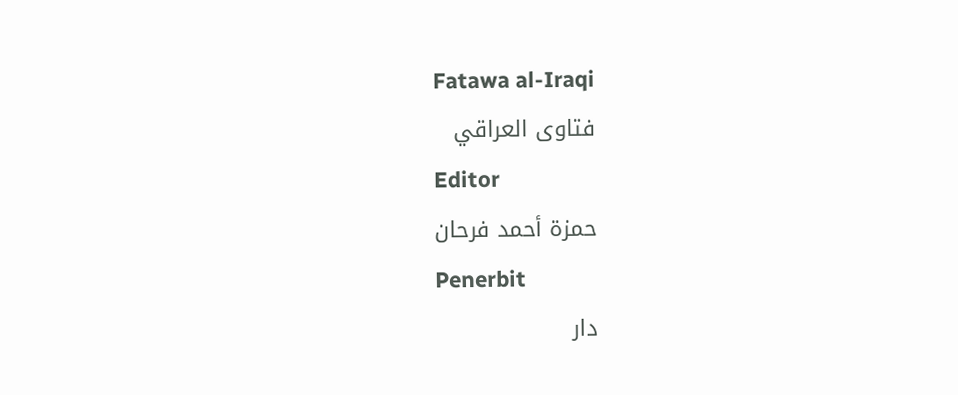Fatawa al-Iraqi
فتاوى العراقي
Editor
حمزة أحمد فرحان
Penerbit
دار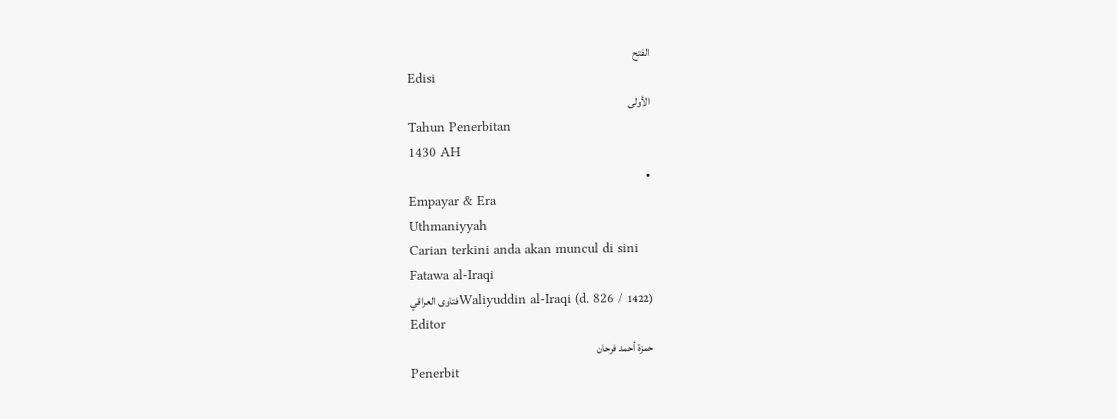الفتح
Edisi
الأولى
Tahun Penerbitan
1430 AH
•
Empayar & Era
Uthmaniyyah
Carian terkini anda akan muncul di sini
Fatawa al-Iraqi
Waliyuddin al-Iraqi (d. 826 / 1422)فتاوى العراقي
Editor
حمزة أحمد فرحان
Penerbit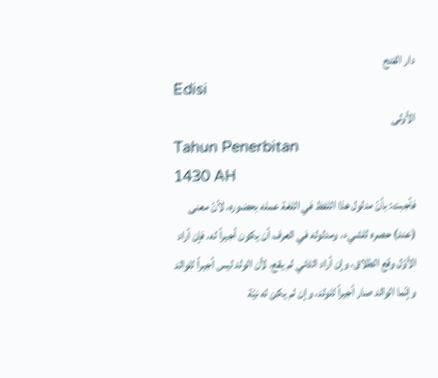دار الفتح
Edisi
الأولى
Tahun Penerbitan
1430 AH
فأجبت: بأنّ مدلول هذا اللفظ في اللغة عمله بحضوره، لأنّ معنى (عند) حصره للشيء، ومدلوله في العرف أن يكون أجيراً له، فإن أراد الأوّل وقع الطلاق، وإن أراد الثاني لم يقع، لأن الولد ليس أجيراً للوالد وإنّما الوالد صار أجيراً للولد، وإن لم يكن له نيّة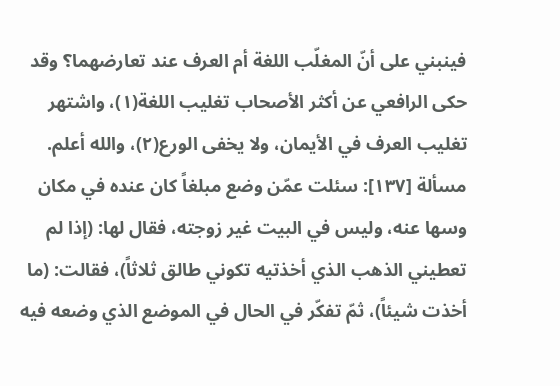فينبني على أنّ المغلّب اللغة أم العرف عند تعارضهما؟ وقد حكى الرافعي عن أكثر الأصحاب تغليب اللغة(١)، واشتهر تغليب العرف في الأيمان، ولا يخفى الورع(٢)، والله أعلم.
مسألة [١٣٧]: سئلت عمّن وضع مبلغاً كان عنده في مكان وسها عنه، وليس في البيت غير زوجته، فقال لها: (إذا لم تعطيني الذهب الذي أخذتيه تكوني طالق ثلاثاً)، فقالت: (ما أخذت شيئاً)، ثمّ تفكّر في الحال في الموضع الذي وضعه فيه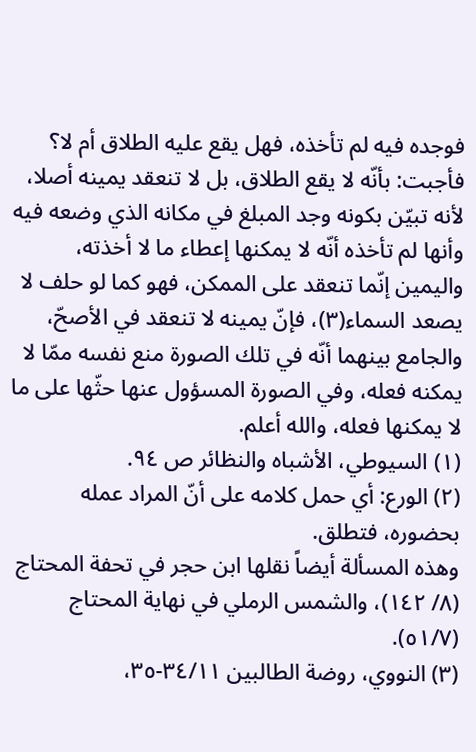فوجده فيه لم تأخذه، فهل يقع عليه الطلاق أم لا؟
فأجبت: بأنّه لا يقع الطلاق، بل لا تنعقد يمينه أصلا، لأنه تبيّن بكونه وجد المبلغ في مكانه الذي وضعه فيه وأنها لم تأخذه أنّه لا يمكنها إعطاء ما لا أخذته، واليمين إنّما تنعقد على الممكن، فهو كما لو حلف لا يصعد السماء(٣)، فإنّ يمينه لا تنعقد في الأصحّ، والجامع بينهما أنّه في تلك الصورة منع نفسه ممّا لا يمكنه فعله، وفي الصورة المسؤول عنها حثّها على ما لا يمكنها فعله، والله أعلم.
(١) السيوطي، الأشباه والنظائر ص ٩٤.
(٢) الورع: أي حمل كلامه على أنّ المراد عمله بحضوره، فتطلق.
وهذه المسألة أيضاً نقلها ابن حجر في تحفة المحتاج (٨/ ١٤٢)، والشمس الرملي في نهاية المحتاج (٥١/٧).
(٣) النووي، روضة الطالبين ٣٤/١١-٣٥،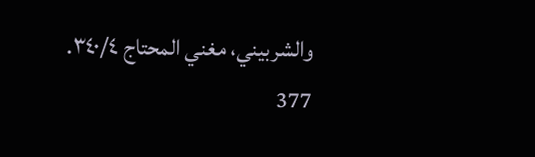والشربيني، مغني المحتاج ٣٤٠/٤.
377